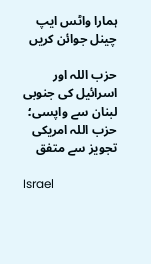ہمارا واٹس ایپ چینل جوائن کریں

حزب اللہ اور اسرائیل کی جنوبی لبنان سے واپسی؛ حزب اللہ امریکی تجویز سے متفق

Israel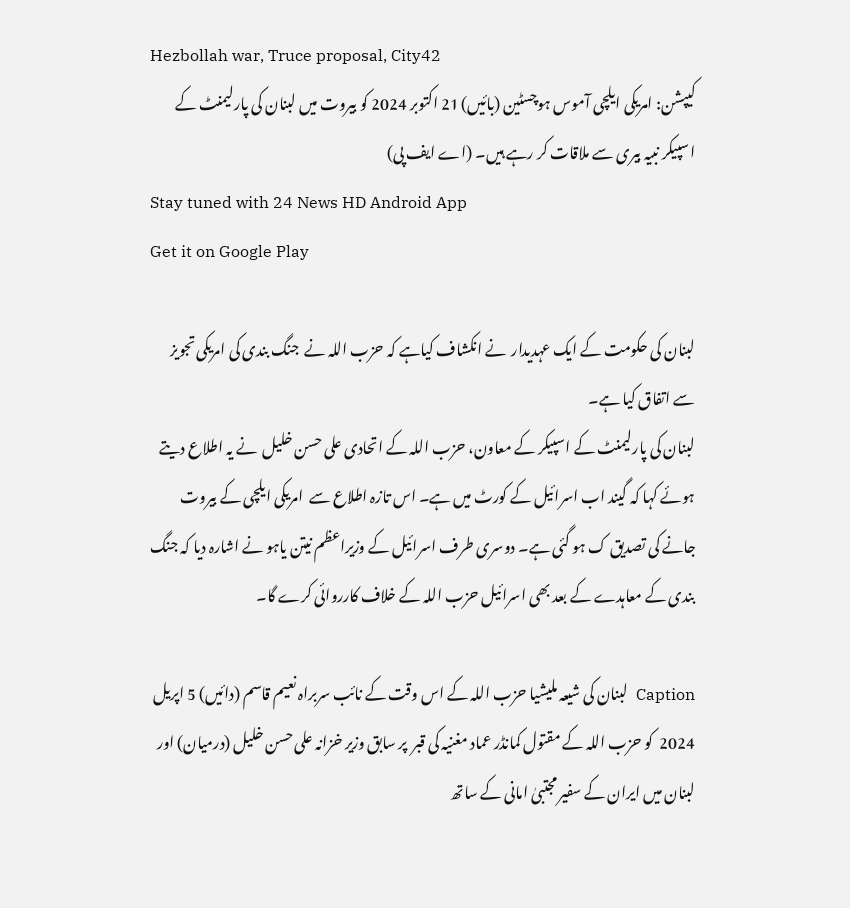Hezbollah war, Truce proposal, City42
کیپشن: امریکی ایلچی آموس ہوچسٹین (بائیں) 21 اکتوبر 2024 کو بیروت میں لبنان کی پارلیمنٹ کے اسپیکر نبیہ بیری سے ملاقات کر رہے ہیں۔ (اے ایف پی)
Stay tuned with 24 News HD Android App
Get it on Google Play

لبنان کی حکومت کے ایک عہدیدار  نے انکشاف کیاہے کہ حزب اللہ نے  جنگ بندی کی امریکی تجویز سے اتفاق کیا ہے۔
لبنان کی پارلیمنٹ کے اسپیکر کے معاون، حزب اللہ کے اتحادی علی حسن خلیل  نے یہ اطلاع دیتے ہوئے کہا کہ گیند اب اسرائیل کے کورٹ میں ہے۔ اس تازہ اطلاع سے  امریکی ایلچی کے بیروت جانے کی تصدیق ک ہو گئی ہے۔ دوسری طرف اسرائیل کے وزیراعظم نیتن یاہو نے اشارہ دیا کہ جنگ بندی کے معاہدے کے بعد بھی اسرائیل حزب اللہ کے خلاف کارروائی کرے گا۔

Caption  لبنان کی شیعہ ملیشیا حزب اللہ کے اس وقت کے نائب سربراہ نعیم قاسم (دائیں) 5 اپریل 2024  کو حزب اللہ کے مقتول کمانڈر عماد مغنیہ کی قبر  پر سابق وزیر خزانہ علی حسن خلیل (درمیان) اور لبنان میں ایران کے سفیر مجتبیٰ امانی کے ساتھ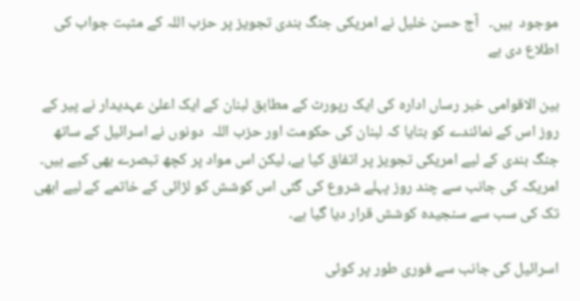موجود  ہیں۔   آج حسن خلیل نے امریکی جنگ بندی تجویز پر حزب اللہ کے مثبت جواب کی اطلاع دی ہے

بین الاقوامی خبر رساں ادارہ کی ایک رپورٹ کے مطابق لبنان کے ایک اعلیٰ عہدیدار نے پیر کے روز اس کے نمائندے کو بتایا کہ لبنان کی حکومت اور حزب اللہ  دونوں نے اسرائیل کے ساتھ جنگ بندی کے لیے امریکی تجویز پر اتفاق کیا ہے، لیکن اس مواد پر کچھ تبصرے بھی کیے ہیں۔ امریکہ کی جانب سے چند روز پہلے شروع کی گئی اس کوشش کو لڑائی کے خاتمے کے لیے ابھی تک کی سب سے سنجیدہ کوشش قرار دیا گیا ہے۔

اسرائیل کی جانب سے فوری طور پر کوئی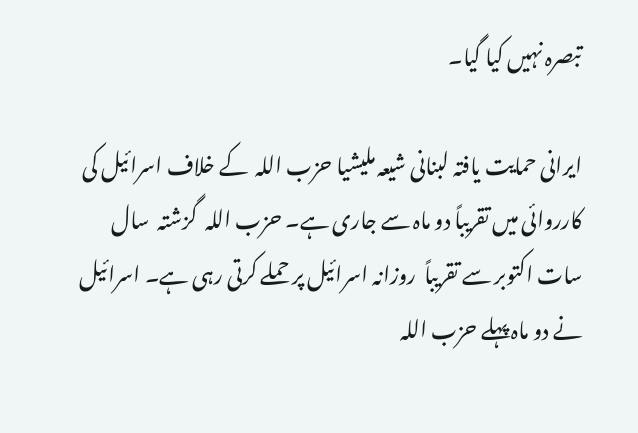تبصرہ نہیں کیا گیا۔

ایرانی حمایت یافتہ لبنانی شیعہ ملیشیا حزب اللہ  کے خلاف اسرائیل کی کارروائی میں تقریباً دو ماہ سے جاری ہے۔ حزب اللہ  گزشتہ  سال سات اکتوبر سے تقریباً  روزانہ اسرائیل پر حملے کرتی رہی ہے۔ اسرائیل نے دو ماہ پہلے حزب اللہ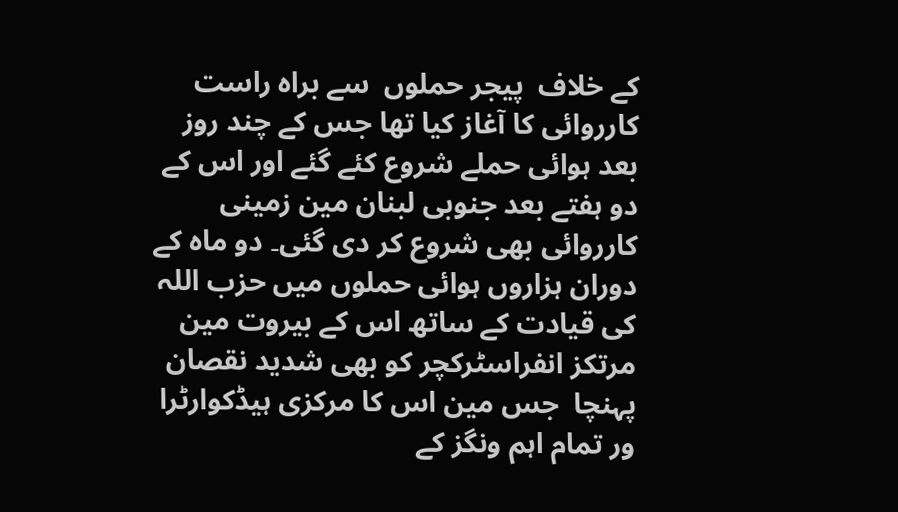کے خلاف  پیجر حملوں  سے براہ راست کارروائی کا آغاز کیا تھا جس کے چند روز بعد ہوائی حملے شروع کئے گئے اور اس کے دو ہفتے بعد جنوبی لبنان مین زمینی کارروائی بھی شروع کر دی گئی۔ دو ماہ کے دوران ہزاروں ہوائی حملوں میں حزب اللہ کی قیادت کے ساتھ اس کے بیروت مین مرتکز انفراسٹرکچر کو بھی شدید نقصان پہنچا  جس مین اس کا مرکزی ہیڈکوارٹرا ور تمام اہم ونگز کے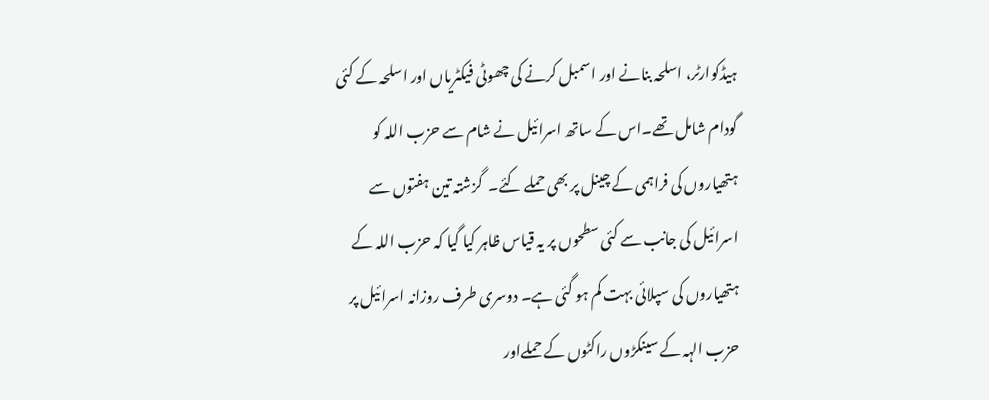ہیڈکوارٹر، اسلحہ بنانے اور اسمبل کرنے کی چھوٹی فیکٹریاں اور اسلحہ کے کئی گودام شامل تھے۔اس کے ساتھ اسرائیل نے شام سے حزب اللہ کو ہتھیاروں کی فراہمی کے چینل پر بھی حملے کئے۔  گزشتہ تین ہفتوں سے اسرائیل کی جانب سے کئی سطحوں پر یہ قیاس ظاہر کیا گیا کہ حزب اللہ کے ہتھیاروں کی سپلائی بہت کم ہو گئی ہے۔ دوسری طرف روزانہ اسرائیل پر حزب الہہ کے سینکڑوں راکٹوں کے حملےاور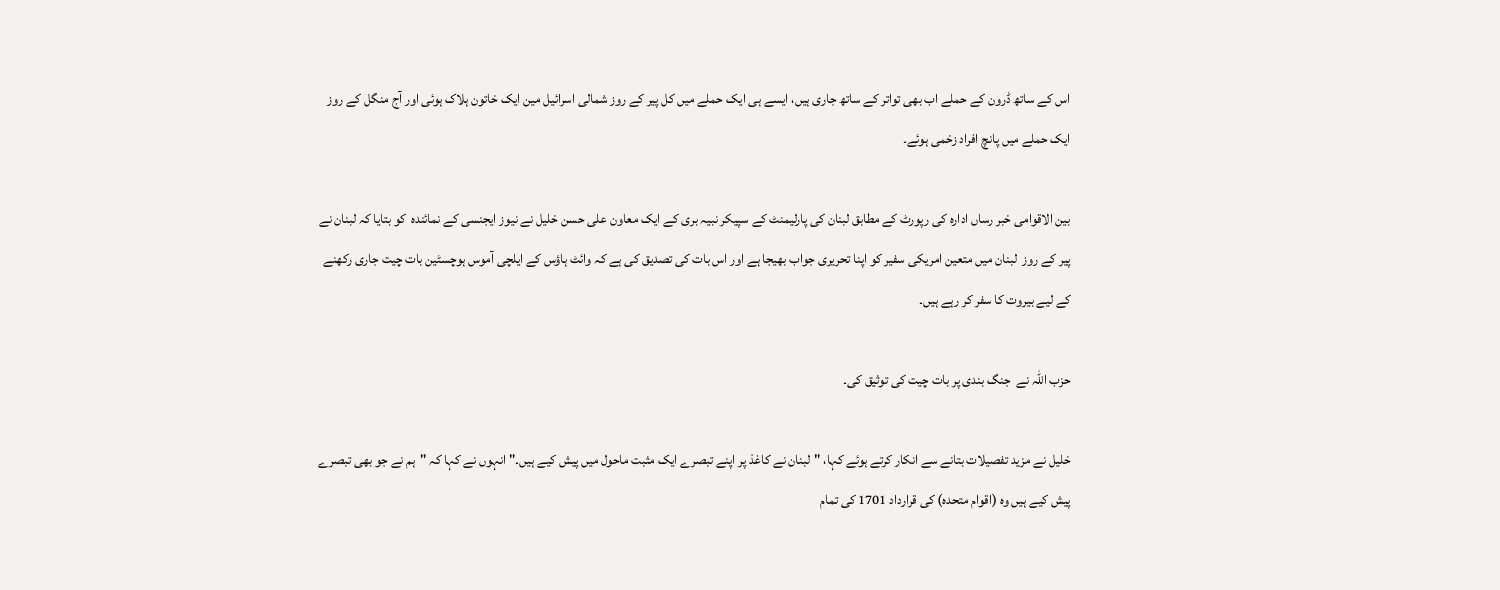اس کے ساتھ ڈرون کے حملے اب بھی تواتر کے ساتھ جاری ہیں، ایسے ہی ایک حملے میں کل پیر کے روز شمالی اسرائیل مین ایک خاتون ہلاک ہوئی اور آج منگل کے روز ایک حملے میں پانچ افراد زخمی ہوئے۔

بین الاقوامی خبر رساں ادارہ کی رپورٹ کے مطابق لبنان کی پارلیمنٹ کے سپیکر نبیہ بری کے ایک معاون علی حسن خلیل نے نیوز ایجنسی کے نمائندہ  کو بتایا کہ لبنان نے پیر کے روز  لبنان میں متعین امریکی سفیر کو اپنا تحریری جواب بھیجا ہے اور اس بات کی تصدیق کی ہے کہ وائٹ ہاؤس کے ایلچی آموس ہوچسٹین بات چیت جاری رکھنے کے لیے بیروت کا سفر کر رہے ہیں۔

حزب اللہ نے  جنگ بندی پر بات چیت کی توثیق کی۔

خلیل نے مزید تفصیلات بتانے سے انکار کرتے ہوئے کہا، "لبنان نے کاغذ پر اپنے تبصرے ایک مثبت ماحول میں پیش کیے ہیں۔" انہوں نے کہا کہ "ہم نے جو بھی تبصرے پیش کیے ہیں وہ (اقوام متحدہ) کی قرارداد 1701 کی تمام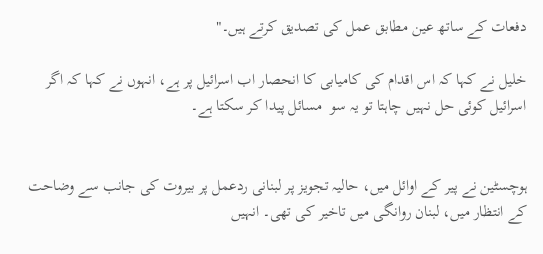دفعات کے ساتھ عین مطابق عمل کی تصدیق کرتے ہیں۔"

خلیل نے کہا کہ اس اقدام کی کامیابی کا انحصار اب اسرائیل پر ہے، انہوں نے کہا کہ اگر اسرائیل کوئی حل نہیں چاہتا تو یہ سو  مسائل پیدا کر سکتا ہے۔


ہوچسٹین نے پیر کے اوائل میں، حالیہ تجویز پر لبنانی ردعمل پر بیروت کی جانب سے وضاحت کے انتظار میں، لبنان روانگی میں تاخیر کی تھی۔ انہیں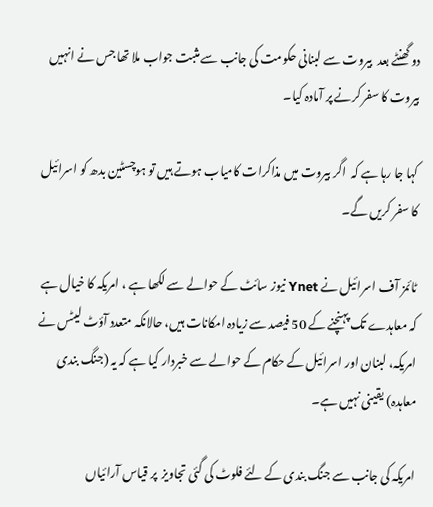دو گھنٹے بعد  بیروت سے لبنانی حکومت کی جانب سے مثبت جواب ملا تھا جس نے انہیں بیروت کا سفر کرنے پر آمادہ کیا۔

کہا جا رہا ہے کہ  اگر بیروت میں مذاکرات کامیاب ہوتے ہیں تو ہوچسٹین بدھ کو اسرائیل کا سفر کریں گے۔

ٹائمز آف اسرائیل نے Ynet نیوز سائٹ کے حوالے سے لکھا ہے ، امریکہ کا خیال ہے کہ معاہدے تک پہنچنے کے 50 فیصد سے زیادہ امکانات ہیں، حالانکہ متعدد آؤٹ لیٹس نے امریکہ، لبنان اور اسرائیل کے حکام کے حوالے سے خبردار کیا ہے کہ یہ (جنگ بندی معاہدہ) یقینی نہیں ہے۔

امریکہ کی جانب سے جنگ بندی کے لئے فلوٹ کی گئی تجاویز  پر قیاس آرائیاں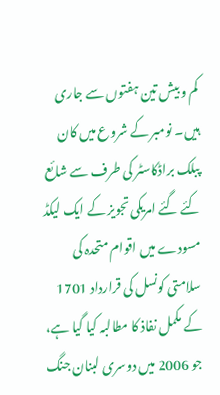کم و بیش تین ہفتوں سے جاری ہیں۔ نومبر کے شروع میں کان پبلک براڈکاسٹر کی طرف سے شائع کئے گئے امریکی تجویز کے ایک لیکڈ  مسودے میں اقوام متحدہ کی سلامتی کونسل کی قرارداد 1701 کے مکمل نفاذ کا مطالبہ کیا گیا ہے، جو 2006 میں دوسری لبنان جنگ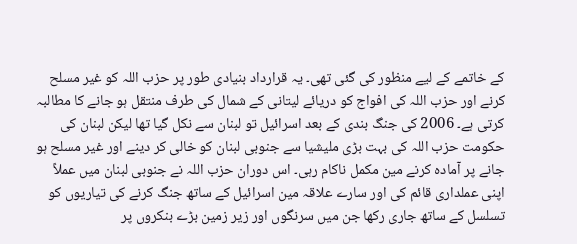کے خاتمے کے لیے منظور کی گئی تھی۔ یہ قرارداد بنیادی طور پر حزب اللہ کو غیر مسلح کرنے اور حزب اللہ کی افواج کو دریائے لیتانی کے شمال کی طرف منتقل ہو جانے کا مطالبہ کرتی ہے۔ 2006 کی جنگ بندی کے بعد اسرائیل تو لبنان سے نکل گیا تھا لیکن لبنان کی حکومت حزب اللہ کی بہت بڑی ملیشیا سے جنوبی لبنان کو خالی کر دینے اور غیر مسلح ہو جانے پر آمادہ کرنے مین مکمل ناکام رہی۔ اس دوران حزب اللہ نے جنوبی لبنان میں عملاً اپنی عملداری قائم کی اور سارے علاقہ مین اسرائیل کے ساتھ جنگ کرنے کی تیاریوں کو تسلسل کے ساتھ جاری رکھا جن میں سرنگوں اور زیر زمین بڑے بنکروں پر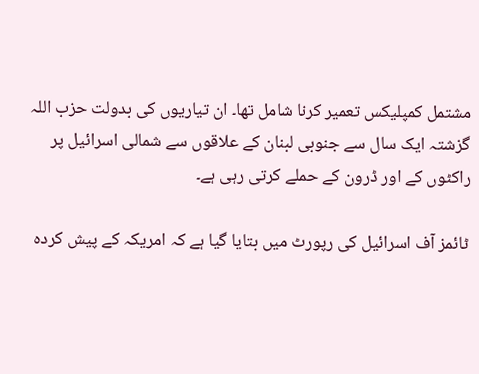مشتمل کمپلیکس تعمیر کرنا شامل تھا۔ ان تیاریوں کی بدولت حزب اللہ گزشتہ ایک سال سے جنوبی لبنان کے علاقوں سے شمالی اسرائیل پر راکٹوں کے اور ڈرون کے حملے کرتی رہی ہے۔

ٹائمز آف اسرائیل کی رپورٹ میں بتایا گیا ہے کہ امریکہ کے پیش کردہ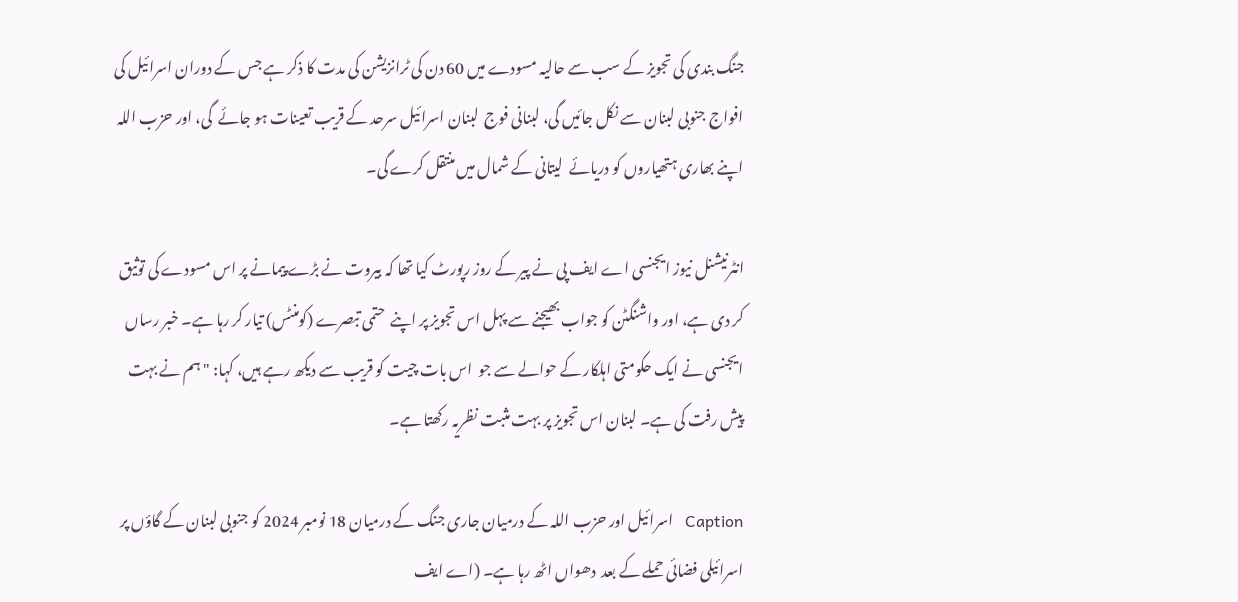جنگ بندی کی تجویز کے سب سے حالیہ مسودے میں 60 دن کی ٹرانزیشن کی مدت کا ذکر ہے جس کے دوران اسرائیل کی افواج جنوبی لبنان سے نکل جائیں گی، لبنانی فوج  لبنان اسرائیل سرحد کے قریب تعینات ہو جائے  گی، اور حزب اللہ اپنے بھاری ہتھیاروں کو دریائے  لیتانی کے شمال میں منتقل کرے گی۔

انٹرنیشنل نیوز ایجنسی اے ایف پی نے پیر کے روز رپورٹ کیا تھا کہ بیروت نے بڑے پیمانے پر اس مسودے کی توثیق کر دی ہے، اور واشنگٹن کو جواب بھیجنے سے پہل اس تجویز پر اپنے  حتمی تبصرے (کومنٹس) تیار کر رہا ہے۔ خبر رساں ایجنسی نے ایک حکومتی اہلکار کے حوالے سے جو  اس بات چیت کو قریب سے دیکھ رہے ہیں، کہا: "ہم نے بہت پیش رفت کی ہے۔ لبنان اس تجویز پر بہت مثبت نظریہ رکھتا ہے۔

Caption   اسرائیل اور حزب اللہ کے درمیان جاری جنگ کے درمیان 18 نومبر 2024 کو جنوبی لبنان کے گاؤں پر  اسرائیلی فضائی حملے کے بعد  دھواں اٹھ رہا ہے۔ (اے ایف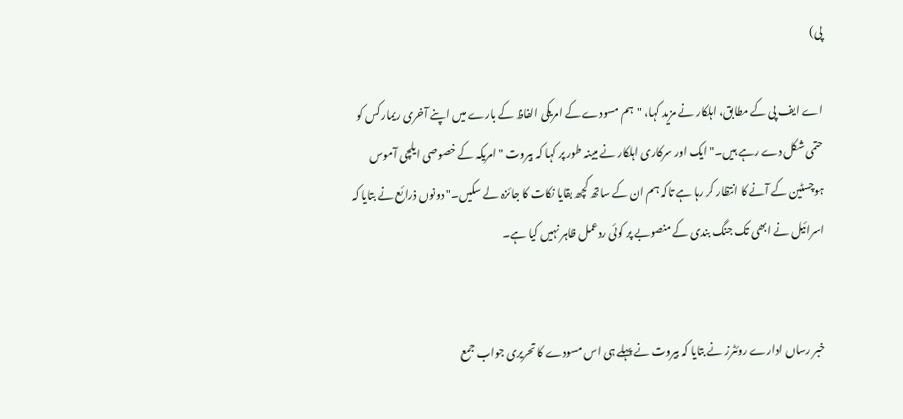پی)

اے ایف پی کے مطابق، اہلکار نے مزید کہا، "ہم مسودے کے امریکی الفاظ کے بارے میں اپنے آخری ریمارکس کو حتمی شکل دے رہے ہیں۔" ایک اور سرکاری اہلکار نے مبینہ طور پر کہا کہ بیروت "امریکہ کے خصوصی ایلچی آموس ہوچسٹین کے آنے کا انتظار کر رہا ہے تاکہ ہم ان کے ساتھ کچھ بقایا نکات کا جائزہ لے سکیں۔" دونوں ذرائع نے بتایا کہ اسرائیل نے ابھی تک جنگ بندی کے منصوبے پر کوئی ردعمل ظاہر نہیں کیا ہے۔


خبر رساں ادارے روئٹرز نے بتایا کہ بیروت نے پہلے ہی اس مسودے کا تحریری جواب جمع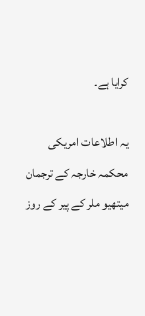کرایا ہے۔

یہ اطلاعات امریکی محکمہ خارجہ کے ترجمان میتھیو ملر کے پیر کے روز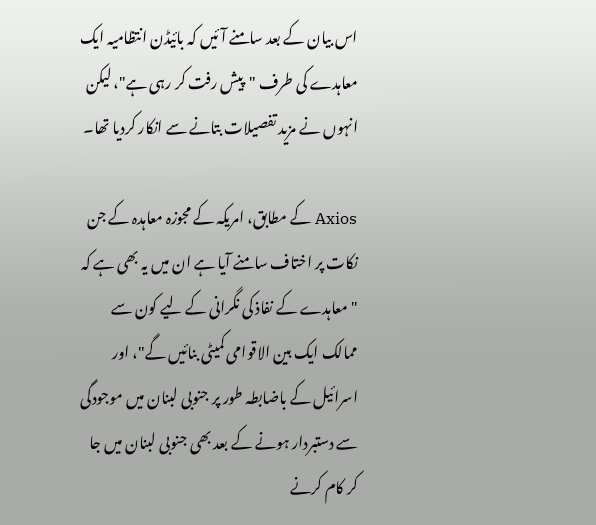اس بیان کے بعد سامنے آئیں کہ بائیڈن انتظامیہ ایک معاہدے کی طرف "پیش رفت کر رہی ہے"، لیکن انہوں نے مزید تفصیلات بتانے سے انکار کردیا تھا۔

Axios کے مطابق، امریکہ کے مجوزہ معاہدہ کے جن نکات پر اختاف سامنے آیا ہے ان میں یہ بھی ہے کہ "معاہدے کے نفاذ کی نگرانی کے لیے کون سے ممالک ایک بین الاقوامی کمیٹی بنائیں گے"، اور اسرائیل کے باضابطہ طور پر جنوبی لبنان میں موجودگی سے دستبردار ہونے کے بعد بھی جنوبی لبنان میں جا کر کام کرنے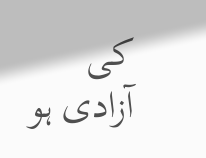کی آزادی ہو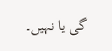گی یا نہیں۔